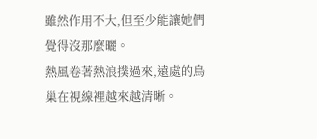雖然作用不大,但至少能讓她們覺得沒那麼曬。
熱風卷著熱浪撲過來,遠處的鳥巢在視線裡越來越清晰。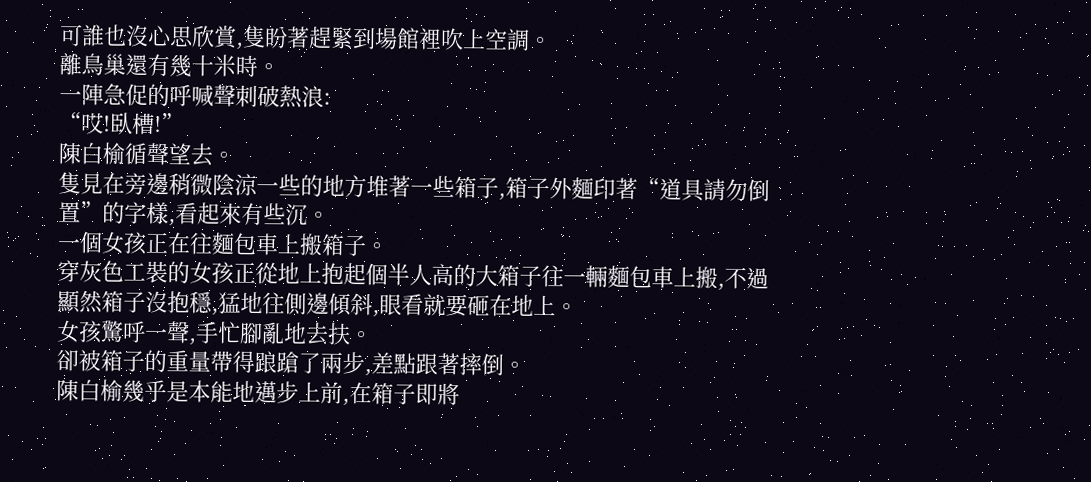可誰也沒心思欣賞,隻盼著趕緊到場館裡吹上空調。
離鳥巢還有幾十米時。
一陣急促的呼喊聲刺破熱浪:
“哎!臥槽!”
陳白榆循聲望去。
隻見在旁邊稍微陰涼一些的地方堆著一些箱子,箱子外麵印著“道具請勿倒置”的字樣,看起來有些沉。
一個女孩正在往麵包車上搬箱子。
穿灰色工裝的女孩正從地上抱起個半人高的大箱子往一輛麵包車上搬,不過顯然箱子沒抱穩,猛地往側邊傾斜,眼看就要砸在地上。
女孩驚呼一聲,手忙腳亂地去扶。
卻被箱子的重量帶得踉蹌了兩步,差點跟著摔倒。
陳白榆幾乎是本能地邁步上前,在箱子即將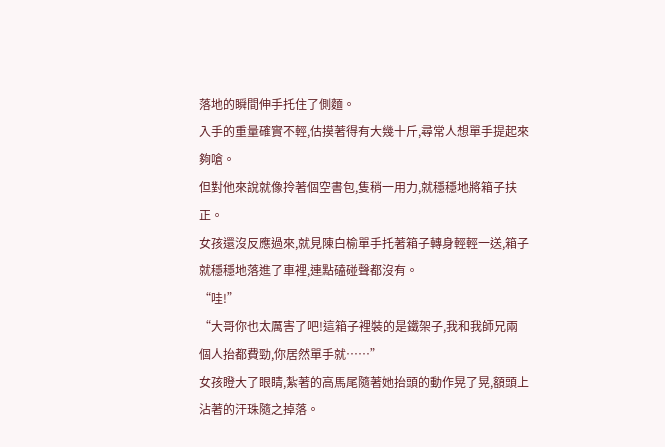落地的瞬間伸手托住了側麵。
入手的重量確實不輕,估摸著得有大幾十斤,尋常人想單手提起來夠嗆。
但對他來說就像拎著個空書包,隻稍一用力,就穩穩地將箱子扶正。
女孩還沒反應過來,就見陳白榆單手托著箱子轉身輕輕一送,箱子就穩穩地落進了車裡,連點磕碰聲都沒有。
“哇!”
“大哥你也太厲害了吧!這箱子裡裝的是鐵架子,我和我師兄兩個人抬都費勁,你居然單手就……”
女孩瞪大了眼睛,紮著的高馬尾隨著她抬頭的動作晃了晃,額頭上沾著的汗珠隨之掉落。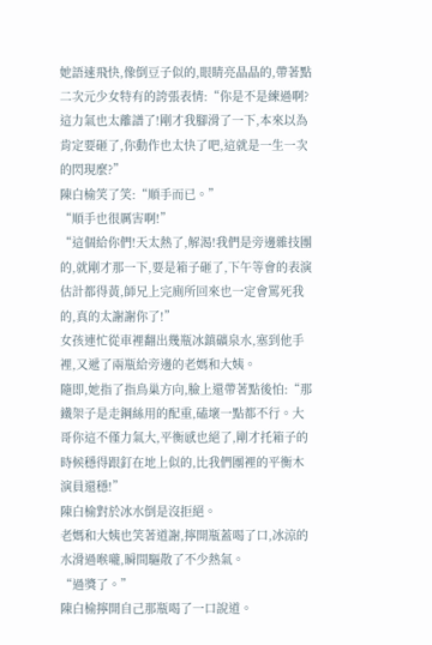她語速飛快,像倒豆子似的,眼睛亮晶晶的,帶著點二次元少女特有的誇張表情:“你是不是練過啊?這力氣也太離譜了!剛才我腳滑了一下,本來以為肯定要砸了,你動作也太快了吧,這就是一生一次的閃現麼?”
陳白榆笑了笑:“順手而已。”
“順手也很厲害啊!”
“這個給你們!天太熱了,解渴!我們是旁邊雜技團的,就剛才那一下,要是箱子砸了,下午等會的表演估計都得黃,師兄上完廁所回來也一定會罵死我的,真的太謝謝你了!”
女孩連忙從車裡翻出幾瓶冰鎮礦泉水,塞到他手裡,又遞了兩瓶給旁邊的老媽和大姨。
隨即,她指了指鳥巢方向,臉上還帶著點後怕:“那鐵架子是走鋼絲用的配重,磕壞一點都不行。大哥你這不僅力氣大,平衡感也絕了,剛才托箱子的時候穩得跟釘在地上似的,比我們團裡的平衡木演員還穩!”
陳白榆對於冰水倒是沒拒絕。
老媽和大姨也笑著道謝,擰開瓶蓋喝了口,冰涼的水滑過喉嚨,瞬間驅散了不少熱氣。
“過獎了。”
陳白榆擰開自己那瓶喝了一口說道。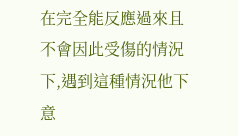在完全能反應過來且不會因此受傷的情況下,遇到這種情況他下意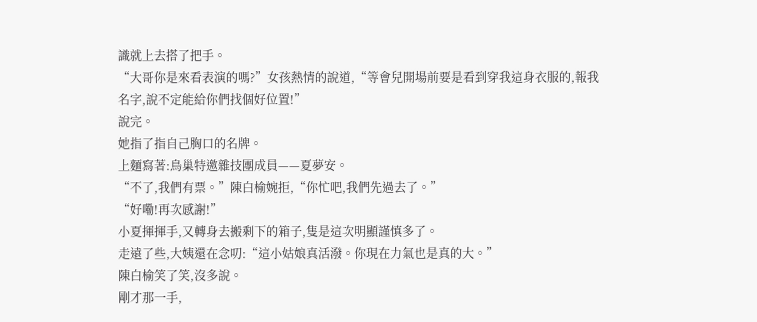識就上去搭了把手。
“大哥你是來看表演的嗎?”女孩熱情的說道,“等會兒開場前要是看到穿我這身衣服的,報我名字,說不定能給你們找個好位置!”
說完。
她指了指自己胸口的名牌。
上麵寫著:鳥巢特邀雜技團成員——夏夢安。
“不了,我們有票。”陳白榆婉拒,“你忙吧,我們先過去了。”
“好嘞!再次感謝!”
小夏揮揮手,又轉身去搬剩下的箱子,隻是這次明顯謹慎多了。
走遠了些,大姨還在念叨:“這小姑娘真活潑。你現在力氣也是真的大。”
陳白榆笑了笑,沒多說。
剛才那一手,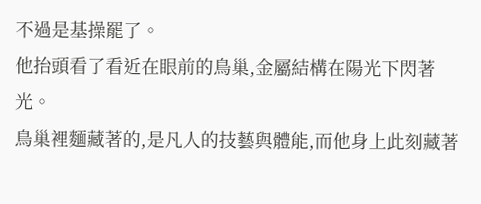不過是基操罷了。
他抬頭看了看近在眼前的鳥巢,金屬結構在陽光下閃著光。
鳥巢裡麵藏著的,是凡人的技藝與體能,而他身上此刻藏著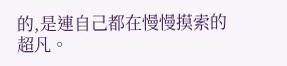的,是連自己都在慢慢摸索的超凡。